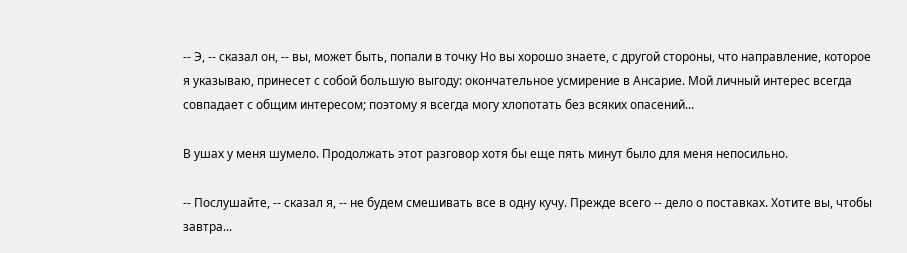-- Э, -- сказал он, -- вы, может быть, попали в точку Но вы хорошо знаете, с другой стороны, что направление, которое я указываю, принесет с собой большую выгоду: окончательное усмирение в Ансарие. Мой личный интерес всегда совпадает с общим интересом; поэтому я всегда могу хлопотать без всяких опасений...

В ушах у меня шумело. Продолжать этот разговор хотя бы еще пять минут было для меня непосильно.

-- Послушайте, -- сказал я, -- не будем смешивать все в одну кучу. Прежде всего -- дело о поставках. Хотите вы, чтобы завтра...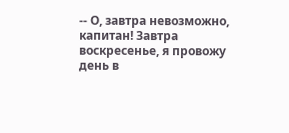-- О, завтра невозможно, капитан! Завтра воскресенье, я провожу день в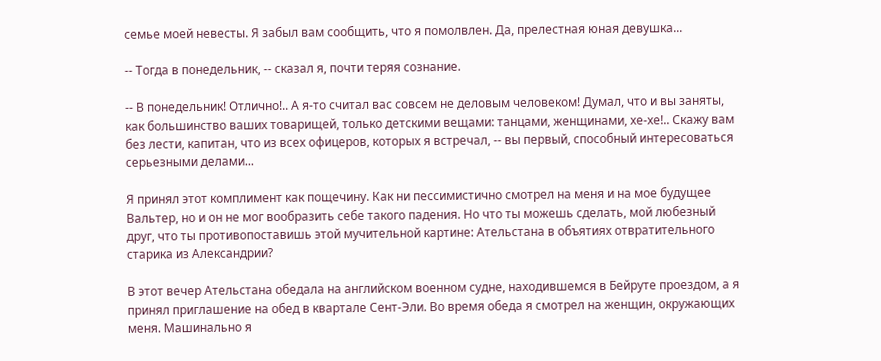семье моей невесты. Я забыл вам сообщить, что я помолвлен. Да, прелестная юная девушка...

-- Тогда в понедельник, -- сказал я, почти теряя сознание.

-- В понедельник! Отлично!.. А я-то считал вас совсем не деловым человеком! Думал, что и вы заняты, как большинство ваших товарищей, только детскими вещами: танцами, женщинами, хе-хе!.. Скажу вам без лести, капитан, что из всех офицеров, которых я встречал, -- вы первый, способный интересоваться серьезными делами...

Я принял этот комплимент как пощечину. Как ни пессимистично смотрел на меня и на мое будущее Вальтер, но и он не мог вообразить себе такого падения. Но что ты можешь сделать, мой любезный друг, что ты противопоставишь этой мучительной картине: Ательстана в объятиях отвратительного старика из Александрии?

В этот вечер Ательстана обедала на английском военном судне, находившемся в Бейруте проездом, а я принял приглашение на обед в квартале Сент-Эли. Во время обеда я смотрел на женщин, окружающих меня. Машинально я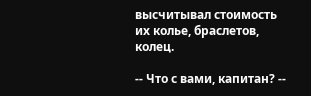высчитывал стоимость их колье, браслетов, колец.

-- Что с вами, капитан? --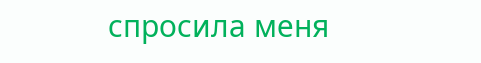спросила меня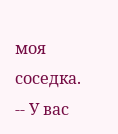моя соседка. -- У вас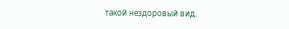такой нездоровый вид.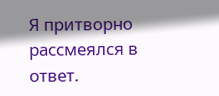Я притворно рассмеялся в ответ.